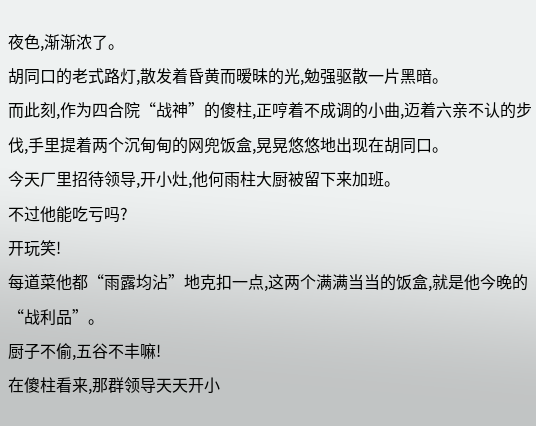夜色,渐渐浓了。
胡同口的老式路灯,散发着昏黄而暧昧的光,勉强驱散一片黑暗。
而此刻,作为四合院“战神”的傻柱,正哼着不成调的小曲,迈着六亲不认的步伐,手里提着两个沉甸甸的网兜饭盒,晃晃悠悠地出现在胡同口。
今天厂里招待领导,开小灶,他何雨柱大厨被留下来加班。
不过他能吃亏吗?
开玩笑!
每道菜他都“雨露均沾”地克扣一点,这两个满满当当的饭盒,就是他今晚的“战利品”。
厨子不偷,五谷不丰嘛!
在傻柱看来,那群领导天天开小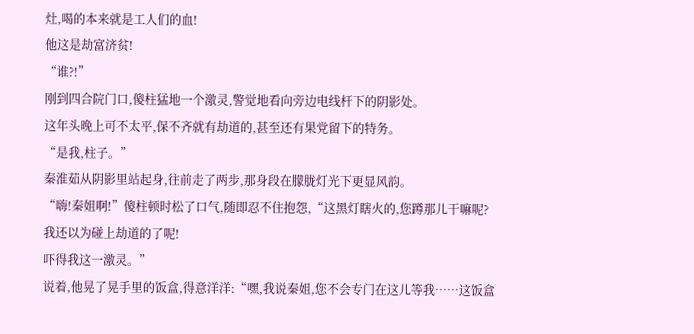灶,喝的本来就是工人们的血!
他这是劫富济贫!
“谁?!”
刚到四合院门口,傻柱猛地一个激灵,警觉地看向旁边电线杆下的阴影处。
这年头晚上可不太平,保不齐就有劫道的,甚至还有果党留下的特务。
“是我,柱子。”
秦淮茹从阴影里站起身,往前走了两步,那身段在朦胧灯光下更显风韵。
“嗨!秦姐啊!”傻柱顿时松了口气,随即忍不住抱怨,“这黑灯瞎火的,您蹲那儿干嘛呢?
我还以为碰上劫道的了呢!
吓得我这一激灵。”
说着,他晃了晃手里的饭盒,得意洋洋:“嘿,我说秦姐,您不会专门在这儿等我……这饭盒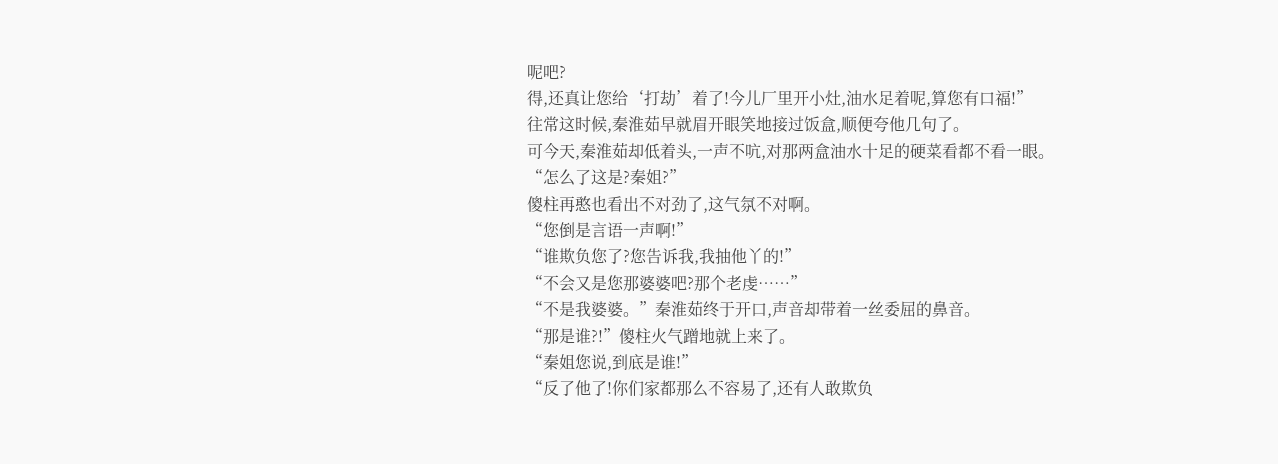呢吧?
得,还真让您给‘打劫’着了!今儿厂里开小灶,油水足着呢,算您有口福!”
往常这时候,秦淮茹早就眉开眼笑地接过饭盒,顺便夸他几句了。
可今天,秦淮茹却低着头,一声不吭,对那两盒油水十足的硬菜看都不看一眼。
“怎么了这是?秦姐?”
傻柱再憨也看出不对劲了,这气氛不对啊。
“您倒是言语一声啊!”
“谁欺负您了?您告诉我,我抽他丫的!”
“不会又是您那婆婆吧?那个老虔……”
“不是我婆婆。”秦淮茹终于开口,声音却带着一丝委屈的鼻音。
“那是谁?!”傻柱火气蹭地就上来了。
“秦姐您说,到底是谁!”
“反了他了!你们家都那么不容易了,还有人敢欺负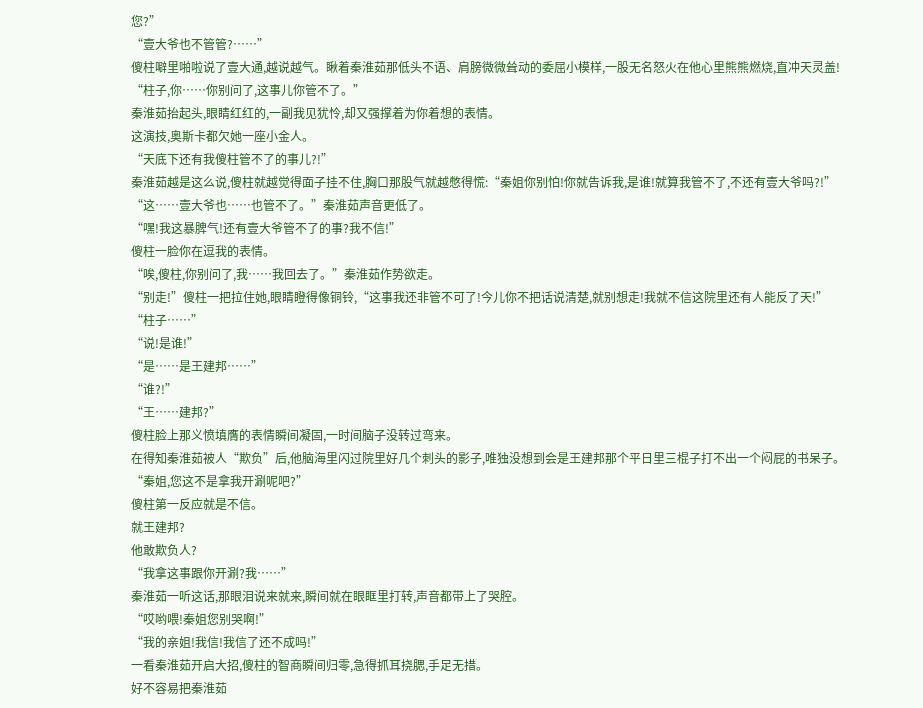您?”
“壹大爷也不管管?……”
傻柱噼里啪啦说了壹大通,越说越气。瞅着秦淮茹那低头不语、肩膀微微耸动的委屈小模样,一股无名怒火在他心里熊熊燃烧,直冲天灵盖!
“柱子,你……你别问了,这事儿你管不了。”
秦淮茹抬起头,眼睛红红的,一副我见犹怜,却又强撑着为你着想的表情。
这演技,奥斯卡都欠她一座小金人。
“天底下还有我傻柱管不了的事儿?!”
秦淮茹越是这么说,傻柱就越觉得面子挂不住,胸口那股气就越憋得慌:“秦姐你别怕!你就告诉我,是谁!就算我管不了,不还有壹大爷吗?!”
“这……壹大爷也……也管不了。”秦淮茹声音更低了。
“嘿!我这暴脾气!还有壹大爷管不了的事?我不信!”
傻柱一脸你在逗我的表情。
“唉,傻柱,你别问了,我……我回去了。”秦淮茹作势欲走。
“别走!”傻柱一把拉住她,眼睛瞪得像铜铃,“这事我还非管不可了!今儿你不把话说清楚,就别想走!我就不信这院里还有人能反了天!”
“柱子……”
“说!是谁!”
“是……是王建邦……”
“谁?!”
“王……建邦?”
傻柱脸上那义愤填膺的表情瞬间凝固,一时间脑子没转过弯来。
在得知秦淮茹被人“欺负”后,他脑海里闪过院里好几个刺头的影子,唯独没想到会是王建邦那个平日里三棍子打不出一个闷屁的书呆子。
“秦姐,您这不是拿我开涮呢吧?”
傻柱第一反应就是不信。
就王建邦?
他敢欺负人?
“我拿这事跟你开涮?我……”
秦淮茹一听这话,那眼泪说来就来,瞬间就在眼眶里打转,声音都带上了哭腔。
“哎哟喂!秦姐您别哭啊!”
“我的亲姐!我信!我信了还不成吗!”
一看秦淮茹开启大招,傻柱的智商瞬间归零,急得抓耳挠腮,手足无措。
好不容易把秦淮茹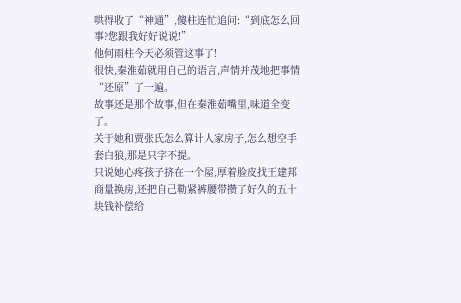哄得收了“神通”,傻柱连忙追问:“到底怎么回事?您跟我好好说说!”
他何雨柱今天必须管这事了!
很快,秦淮茹就用自己的语言,声情并茂地把事情“还原”了一遍。
故事还是那个故事,但在秦淮茹嘴里,味道全变了。
关于她和贾张氏怎么算计人家房子,怎么想空手套白狼,那是只字不提。
只说她心疼孩子挤在一个屋,厚着脸皮找王建邦商量换房,还把自己勒紧裤腰带攒了好久的五十块钱补偿给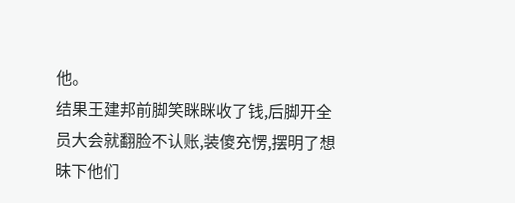他。
结果王建邦前脚笑眯眯收了钱,后脚开全员大会就翻脸不认账,装傻充愣,摆明了想昧下他们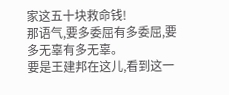家这五十块救命钱!
那语气,要多委屈有多委屈,要多无辜有多无辜。
要是王建邦在这儿,看到这一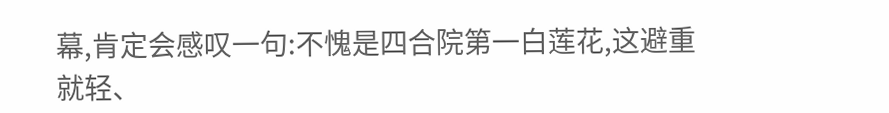幕,肯定会感叹一句:不愧是四合院第一白莲花,这避重就轻、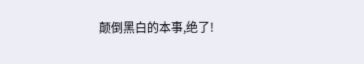颠倒黑白的本事,绝了!